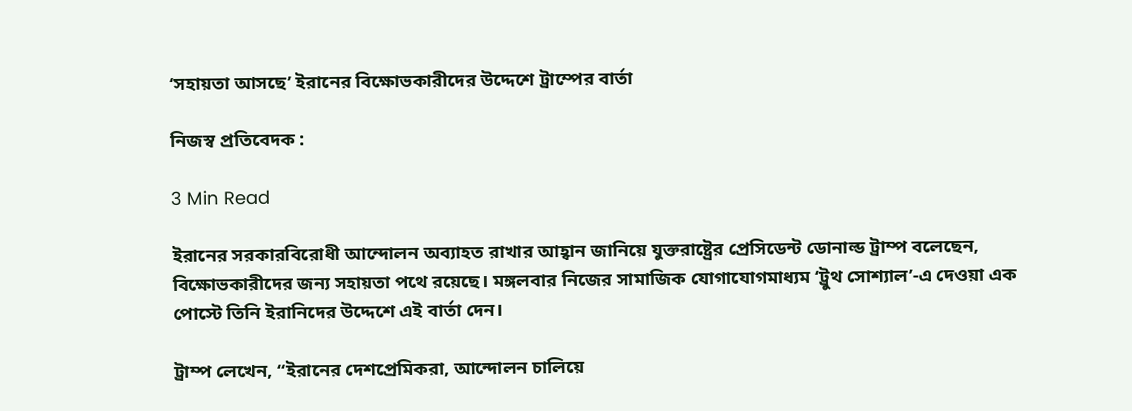‘সহায়তা আসছে’ ইরানের বিক্ষোভকারীদের উদ্দেশে ট্রাম্পের বার্তা

নিজস্ব প্রতিবেদক :

3 Min Read

ইরানের সরকারবিরোধী আন্দোলন অব্যাহত রাখার আহ্বান জানিয়ে যুক্তরাষ্ট্রের প্রেসিডেন্ট ডোনাল্ড ট্রাম্প বলেছেন, বিক্ষোভকারীদের জন্য সহায়তা পথে রয়েছে। মঙ্গলবার নিজের সামাজিক যোগাযোগমাধ্যম ‘ট্রুথ সোশ্যাল’-এ দেওয়া এক পোস্টে তিনি ইরানিদের উদ্দেশে এই বার্তা দেন।

ট্রাম্প লেখেন, “ইরানের দেশপ্রেমিকরা, আন্দোলন চালিয়ে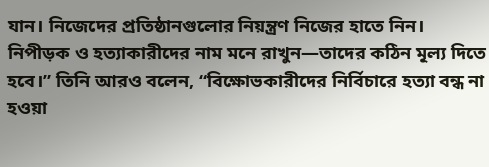যান। নিজেদের প্রতিষ্ঠানগুলোর নিয়ন্ত্রণ নিজের হাতে নিন। নিপীড়ক ও হত্যাকারীদের নাম মনে রাখুন—তাদের কঠিন মূল্য দিতে হবে।” তিনি আরও বলেন, “বিক্ষোভকারীদের নির্বিচারে হত্যা বন্ধ না হওয়া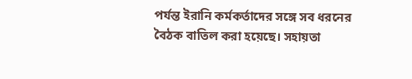পর্যন্ত ইরানি কর্মকর্তাদের সঙ্গে সব ধরনের বৈঠক বাতিল করা হয়েছে। সহায়তা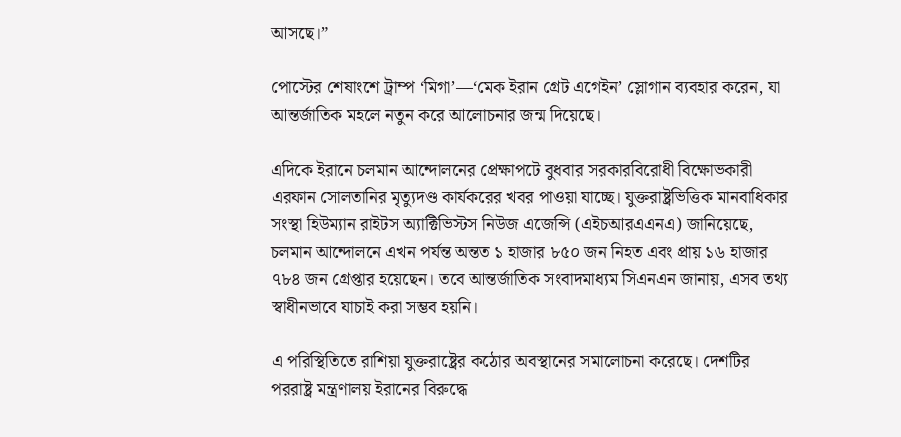আসছে।”

পোস্টের শেষাংশে ট্রাম্প ‘মিগা’—‘মেক ইরান গ্রেট এগেইন’ স্লোগান ব্যবহার করেন, যা আন্তর্জাতিক মহলে নতুন করে আলোচনার জন্ম দিয়েছে।

এদিকে ইরানে চলমান আন্দোলনের প্রেক্ষাপটে বুধবার সরকারবিরোধী বিক্ষোভকারী এরফান সোলতানির মৃত্যুদণ্ড কার্যকরের খবর পাওয়া যাচ্ছে। যুক্তরাষ্ট্রভিত্তিক মানবাধিকার সংস্থা হিউম্যান রাইটস অ্যাক্টিভিস্টস নিউজ এজেন্সি (এইচআরএএনএ) জানিয়েছে, চলমান আন্দোলনে এখন পর্যন্ত অন্তত ১ হাজার ৮৫০ জন নিহত এবং প্রায় ১৬ হাজার ৭৮৪ জন গ্রেপ্তার হয়েছেন। তবে আন্তর্জাতিক সংবাদমাধ্যম সিএনএন জানায়, এসব তথ্য স্বাধীনভাবে যাচাই করা সম্ভব হয়নি।

এ পরিস্থিতিতে রাশিয়া যুক্তরাষ্ট্রের কঠোর অবস্থানের সমালোচনা করেছে। দেশটির পররাষ্ট্র মন্ত্রণালয় ইরানের বিরুদ্ধে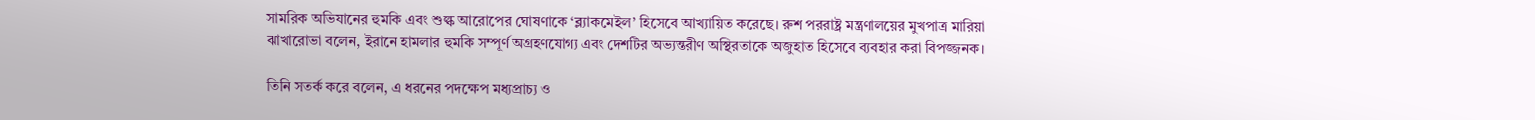সামরিক অভিযানের হুমকি এবং শুল্ক আরোপের ঘোষণাকে ‘ব্ল্যাকমেইল’ হিসেবে আখ্যায়িত করেছে। রুশ পররাষ্ট্র মন্ত্রণালয়ের মুখপাত্র মারিয়া ঝাখারোভা বলেন, ইরানে হামলার হুমকি সম্পূর্ণ অগ্রহণযোগ্য এবং দেশটির অভ্যন্তরীণ অস্থিরতাকে অজুহাত হিসেবে ব্যবহার করা বিপজ্জনক।

তিনি সতর্ক করে বলেন, এ ধরনের পদক্ষেপ মধ্যপ্রাচ্য ও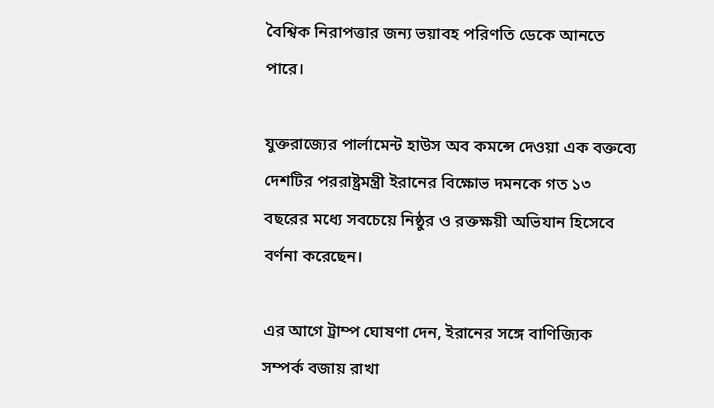বৈশ্বিক নিরাপত্তার জন্য ভয়াবহ পরিণতি ডেকে আনতে পারে।

যুক্তরাজ্যের পার্লামেন্ট হাউস অব কমন্সে দেওয়া এক বক্তব্যে দেশটির পররাষ্ট্রমন্ত্রী ইরানের বিক্ষোভ দমনকে গত ১৩ বছরের মধ্যে সবচেয়ে নিষ্ঠুর ও রক্তক্ষয়ী অভিযান হিসেবে বর্ণনা করেছেন।

এর আগে ট্রাম্প ঘোষণা দেন, ইরানের সঙ্গে বাণিজ্যিক সম্পর্ক বজায় রাখা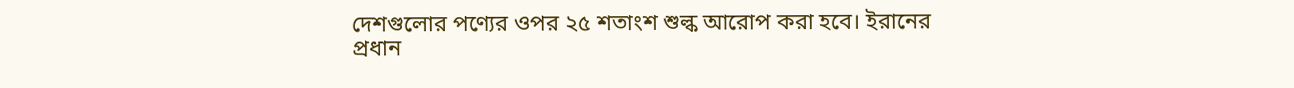দেশগুলোর পণ্যের ওপর ২৫ শতাংশ শুল্ক আরোপ করা হবে। ইরানের প্রধান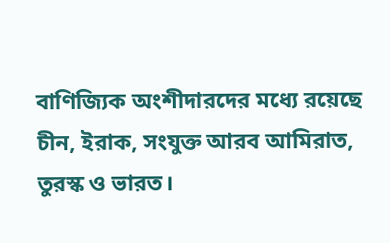বাণিজ্যিক অংশীদারদের মধ্যে রয়েছে চীন, ইরাক, সংযুক্ত আরব আমিরাত, তুরস্ক ও ভারত।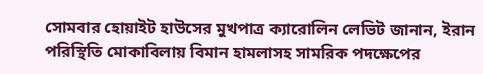সোমবার হোয়াইট হাউসের মুখপাত্র ক্যারোলিন লেভিট জানান, ইরান পরিস্থিতি মোকাবিলায় বিমান হামলাসহ সামরিক পদক্ষেপের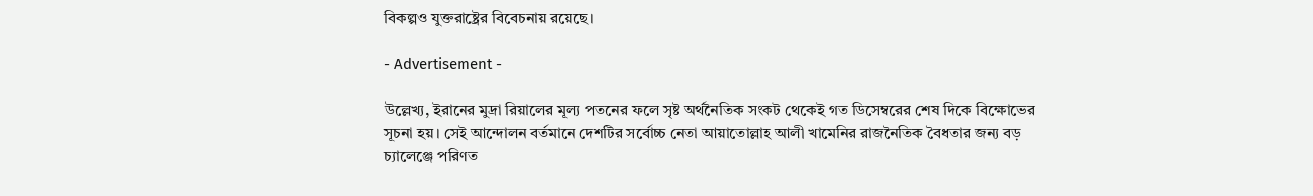বিকল্পও যুক্তরাষ্ট্রের বিবেচনায় রয়েছে।

- Advertisement -

উল্লেখ্য, ইরানের মুদ্রা রিয়ালের মূল্য পতনের ফলে সৃষ্ট অর্থনৈতিক সংকট থেকেই গত ডিসেম্বরের শেষ দিকে বিক্ষোভের সূচনা হয়। সেই আন্দোলন বর্তমানে দেশটির সর্বোচ্চ নেতা আয়াতোল্লাহ আলী খামেনির রাজনৈতিক বৈধতার জন্য বড় চ্যালেঞ্জে পরিণত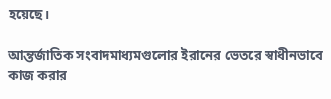হয়েছে।

আন্তর্জাতিক সংবাদমাধ্যমগুলোর ইরানের ভেতরে স্বাধীনভাবে কাজ করার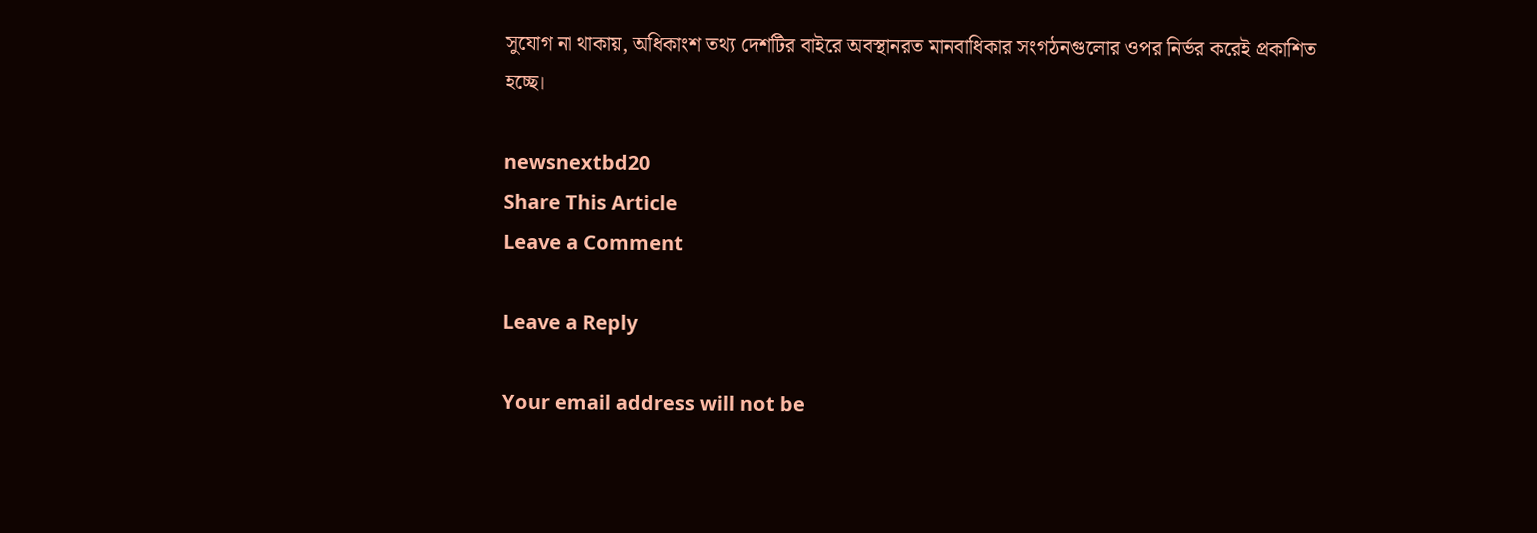সুযোগ না থাকায়, অধিকাংশ তথ্য দেশটির বাইরে অবস্থানরত মানবাধিকার সংগঠনগুলোর ওপর নির্ভর করেই প্রকাশিত হচ্ছে।

newsnextbd20
Share This Article
Leave a Comment

Leave a Reply

Your email address will not be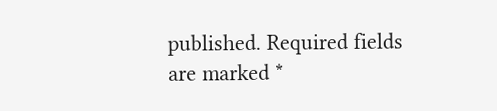published. Required fields are marked *